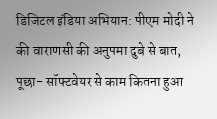डिजिटल इंडिया अभियान: पीएम मोदी ने की वाराणसी की अनुपमा दुबे से बात, पूछा- सॉफ्टवेयर से काम कितना हुआ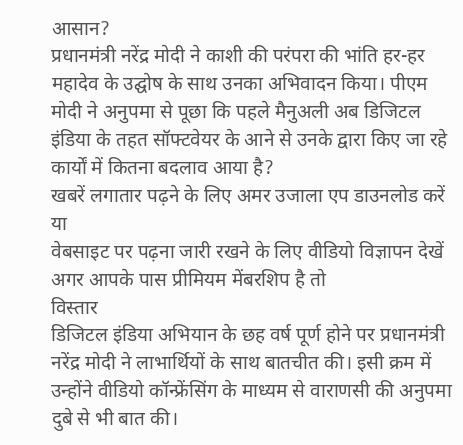आसान?
प्रधानमंत्री नरेंद्र मोदी ने काशी की परंपरा की भांति हर-हर महादेव के उद्घोष के साथ उनका अभिवादन किया। पीएम मोदी ने अनुपमा से पूछा कि पहले मैनुअली अब डिजिटल इंडिया के तहत सॉफ्टवेयर के आने से उनके द्वारा किए जा रहे कार्यों में कितना बदलाव आया है?
खबरें लगातार पढ़ने के लिए अमर उजाला एप डाउनलोड करें
या
वेबसाइट पर पढ़ना जारी रखने के लिए वीडियो विज्ञापन देखें
अगर आपके पास प्रीमियम मेंबरशिप है तो
विस्तार
डिजिटल इंडिया अभियान के छह वर्ष पूर्ण होने पर प्रधानमंत्री नरेंद्र मोदी ने लाभार्थियों के साथ बातचीत की। इसी क्रम में उन्होंने वीडियो कॉन्फ्रेंसिंग के माध्यम से वाराणसी की अनुपमा दुबे से भी बात की।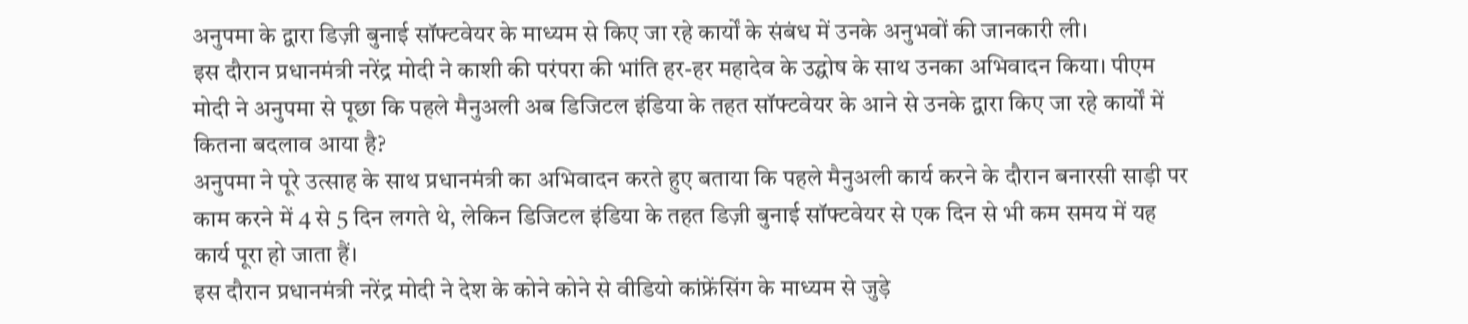अनुपमा के द्वारा डिज़ी बुनाई सॉफ्टवेयर के माध्यम से किए जा रहे कार्यों के संबंध में उनके अनुभवों की जानकारी ली।
इस दौरान प्रधानमंत्री नरेंद्र मोदी ने काशी की परंपरा की भांति हर-हर महादेव के उद्घोष के साथ उनका अभिवादन किया। पीएम मोदी ने अनुपमा से पूछा कि पहले मैनुअली अब डिजिटल इंडिया के तहत सॉफ्टवेयर के आने से उनके द्वारा किए जा रहे कार्यों में कितना बदलाव आया है?
अनुपमा ने पूरे उत्साह के साथ प्रधानमंत्री का अभिवादन करते हुए बताया कि पहले मैनुअली कार्य करने के दौरान बनारसी साड़ी पर काम करने में 4 से 5 दिन लगते थे, लेकिन डिजिटल इंडिया के तहत डिज़ी बुनाई सॉफ्टवेयर से एक दिन से भी कम समय में यह कार्य पूरा हो जाता हैं।
इस दौरान प्रधानमंत्री नरेंद्र मोदी ने देश के कोने कोने से वीडियो कांफ्रेंसिंग के माध्यम से जुड़े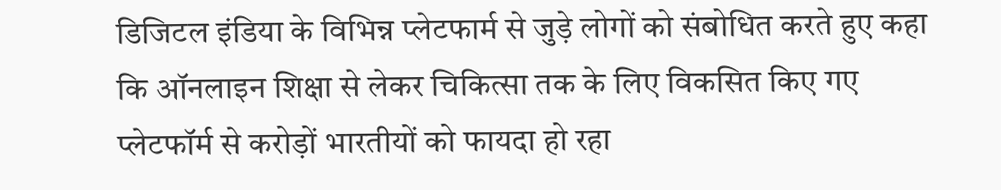डिजिटल इंडिया के विभिन्न प्लेटफार्म से जुड़े लोगों को संबोधित करते हुए कहा कि ऑनलाइन शिक्षा से लेकर चिकित्सा तक के लिए विकसित किए गए प्लेटफॉर्म से करोड़ों भारतीयों को फायदा हो रहा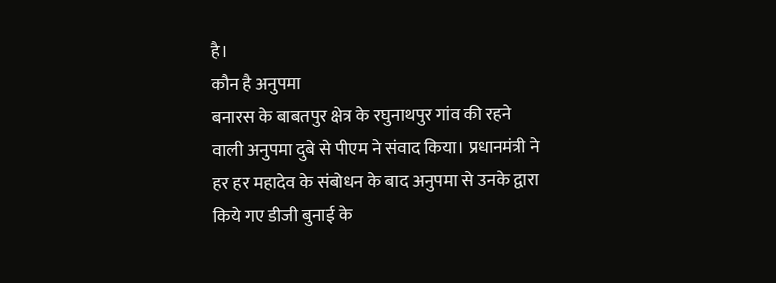है।
कौन है अनुपमा
बनारस के बाबतपुर क्षेत्र के रघुनाथपुर गांव की रहने वाली अनुपमा दुबे से पीएम ने संवाद किया। प्रधानमंत्री ने हर हर महादेव के संबोधन के बाद अनुपमा से उनके द्वारा किये गए डीजी बुनाई के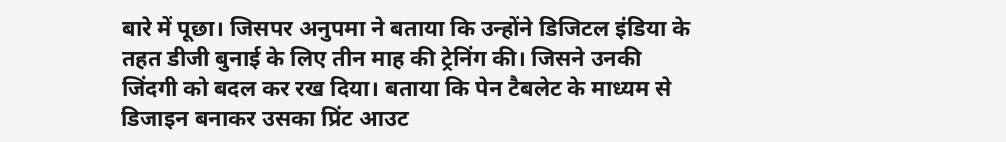बारे में पूछा। जिसपर अनुपमा ने बताया कि उन्होंने डिजिटल इंडिया के तहत डीजी बुनाई के लिए तीन माह की ट्रेनिंग की। जिसने उनकी जिंदगी को बदल कर रख दिया। बताया कि पेन टैबलेट के माध्यम से डिजाइन बनाकर उसका प्रिंट आउट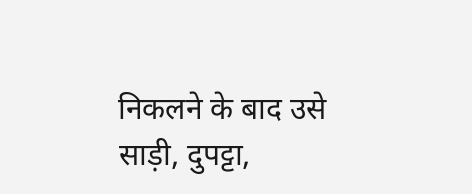निकलने के बाद उसे साड़ी, दुपट्टा,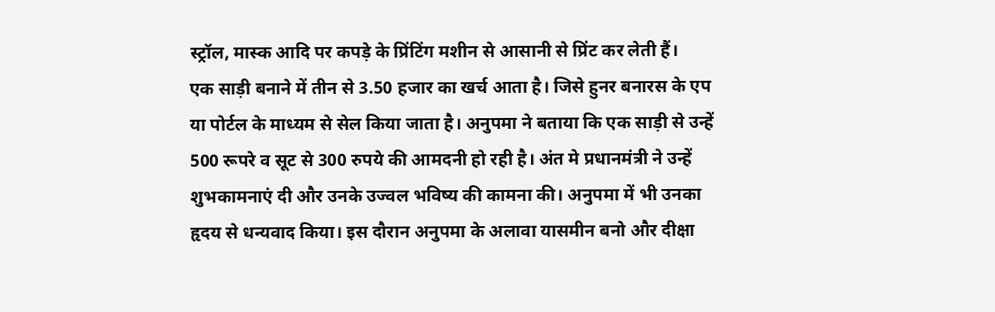स्ट्रॉल, मास्क आदि पर कपड़े के प्रिंटिंग मशीन से आसानी से प्रिंट कर लेती हैं।
एक साड़ी बनाने में तीन से 3.50 हजार का खर्च आता है। जिसे हुनर बनारस के एप या पोर्टल के माध्यम से सेल किया जाता है। अनुपमा ने बताया कि एक साड़ी से उन्हें 500 रूपरे व सूट से 300 रुपये की आमदनी हो रही है। अंत मे प्रधानमंत्री ने उन्हें शुभकामनाएं दी और उनके उज्वल भविष्य की कामना की। अनुपमा में भी उनका हृदय से धन्यवाद किया। इस दौरान अनुपमा के अलावा यासमीन बनो और दीक्षा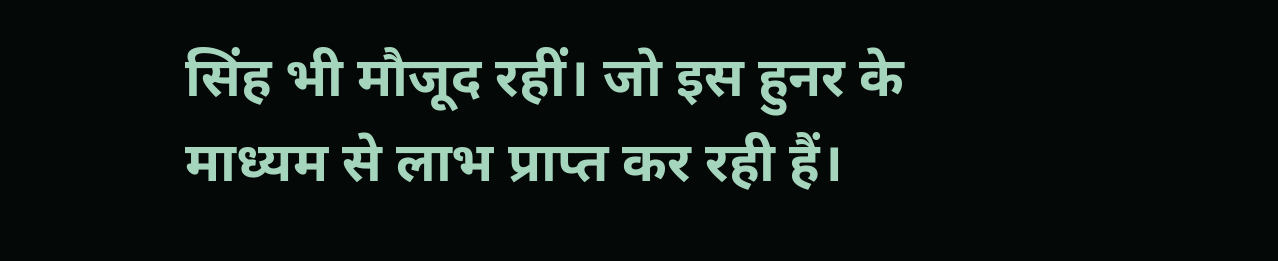सिंह भी मौजूद रहीं। जो इस हुनर के माध्यम से लाभ प्राप्त कर रही हैं।